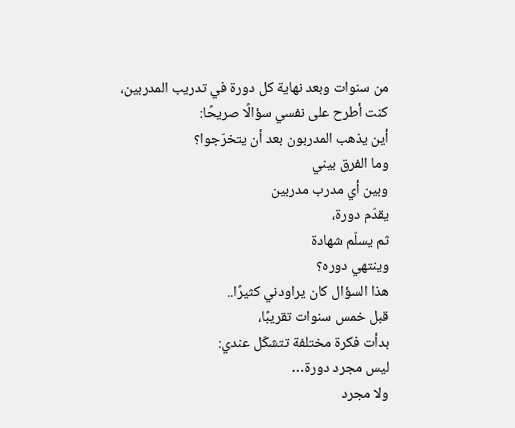من سنوات وبعد نهاية كل دورة في تدريب المدربين،
كنت أطرح على نفسي سؤالًا صريحًا:
أين يذهب المدربون بعد أن يتخرّجوا؟
وما الفرق بيني
وبين أي مدرب مدربين
يقدّم دورة،
ثم يسلّم شهادة
وينتهي دوره؟
هذا السؤال كان يراودني كثيرًا..
قبل خمس سنوات تقريبًا،
بدأت فكرة مختلفة تتشكّل عندي:
ليس مجرد دورة…
ولا مجرد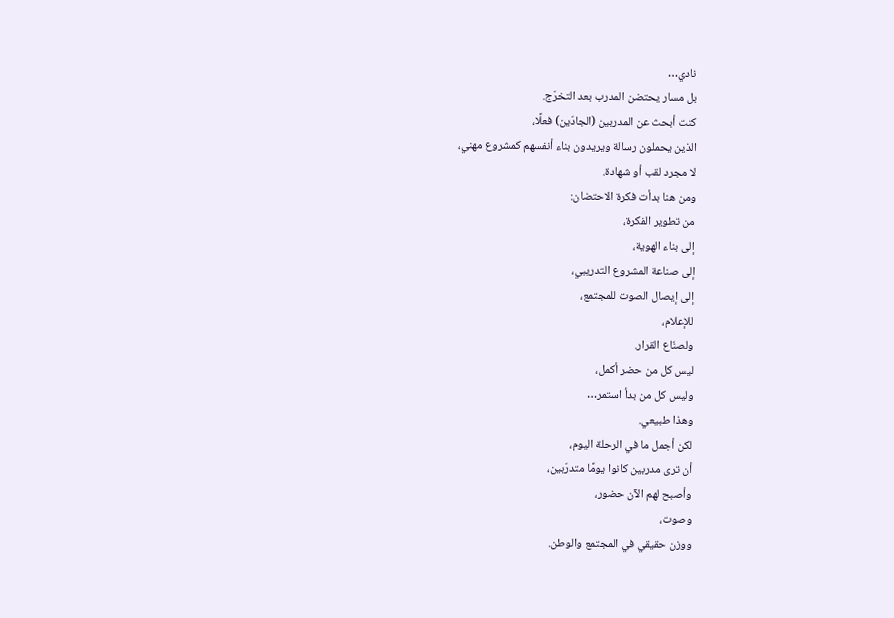نادي…
بل مسار يحتضن المدرب بعد التخرّج.
كنت أبحث عن المدربين (الجادّين) فعلًا،
الذين يحملون رسالة ويريدون بناء أنفسهم كمشروع مهني،
لا مجرد لقب أو شهادة.
ومن هنا بدأت فكرة الاحتضان:
من تطوير الفكرة،
إلى بناء الهوية،
إلى صناعة المشروع التدريبي،
إلى إيصال الصوت للمجتمع،
للإعلام،
ولصنّاع القرار.
ليس كل من حضر أكمل،
وليس كل من بدأ استمر…
وهذا طبيعي.
لكن أجمل ما في الرحلة اليوم،
أن ترى مدربين كانوا يومًا متدرّبين،
وأصبح لهم الآن حضور،
وصوت،
ووزن حقيقي في المجتمع والوطن.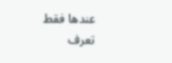عندها فقط
تعرف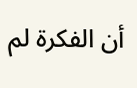أن الفكرة لم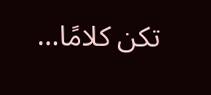تكن كلامًا…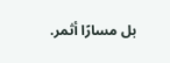بل مسارًا أثمر.